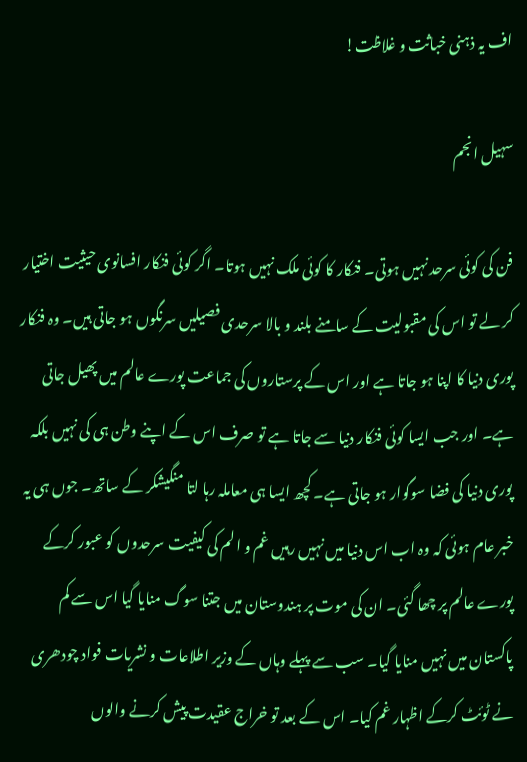اف یہ ذہنی خباثت و غلاظت!

سہیل انجم

فن کی کوئی سرحد نہیں ہوتی۔ فنکار کا کوئی ملک نہیں ہوتا۔ اگر کوئی فنکار افسانوی حیثیت اختیار کر لے تو اس کی مقبولیت کے سامنے بلند و بالا سرحدی فصیلیں سرنگوں ہو جاتی ہیں۔ وہ فنکار پوری دنیا کا اپنا ہو جاتا ہے اور اس کے پرستاروں کی جماعت پورے عالم میں پھیل جاتی ہے۔ اور جب ایسا کوئی فنکار دنیا سے جاتا ہے تو صرف اس کے اپنے وطن ہی کی نہیں بلکہ پوری دنیا کی فضا سوگوار ہو جاتی ہے۔ کچھ ایسا ہی معاملہ رہا لتا منگیشکر کے ساتھ۔ جوں ہی یہ خبر عام ہوئی کہ وہ اب اس دنیا میں نہیں رہیں غم و الم کی کیفیت سرحدوں کو عبور کرکے پورے عالم پر چھا گئی۔ ان کی موت پر ہندوستان میں جتنا سوگ منایا گیا اس سے کم پاکستان میں نہیں منایا گیا۔ سب سے پہلے وہاں کے وزیر اطلاعات و نشریات فواد چودھری نے ٹوئٹ کرکے اظہار غم کیا۔ اس کے بعد تو خراج عقیدت پیش کرنے والوں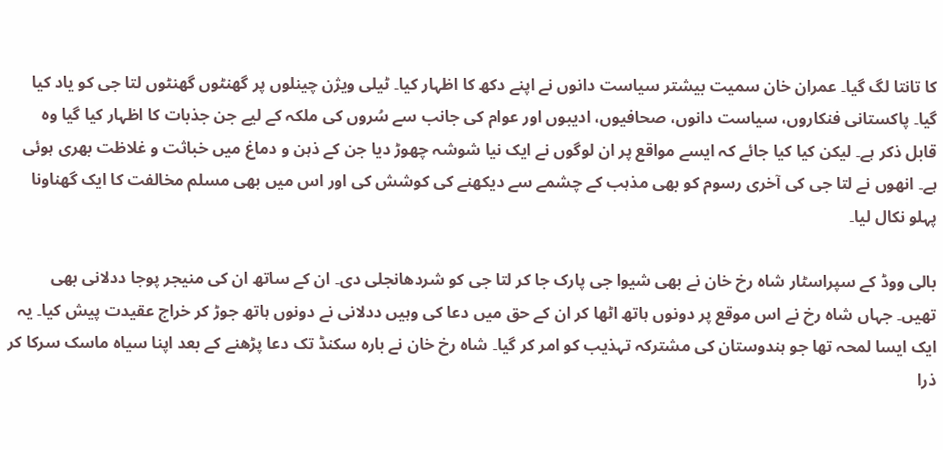کا تانتا لگ گیا۔ عمران خان سمیت بیشتر سیاست دانوں نے اپنے دکھ کا اظہار کیا۔ ٹیلی ویژن چینلوں پر گھنٹوں گھنٹوں لتا جی کو یاد کیا گیا۔ پاکستانی فنکاروں، سیاست دانوں، صحافیوں، ادیبوں اور عوام کی جانب سے سُروں کی ملکہ کے لیے جن جذبات کا اظہار کیا گیا وہ قابل ذکر ہے۔ لیکن کیا کیا جائے کہ ایسے مواقع پر ان لوگوں نے ایک نیا شوشہ چھوڑ دیا جن کے ذہن و دماغ میں خباثت و غلاظت بھری ہوئی ہے۔ انھوں نے لتا جی کی آخری رسوم کو بھی مذہب کے چشمے سے دیکھنے کی کوشش کی اور اس میں بھی مسلم مخالفت کا ایک گھناونا پہلو نکال لیا۔

بالی ووڈ کے سپراسٹار شاہ رخ خان نے بھی شیوا جی پارک جا کر لتا جی کو شردھانجلی دی۔ ان کے ساتھ ان کی منیجر پوجا ددلانی بھی تھیں۔ جہاں شاہ رخ نے اس موقع پر دونوں ہاتھ اٹھا کر ان کے حق میں دعا کی وہیں ددلانی نے دونوں ہاتھ جوڑ کر خراج عقیدت پیش کیا۔ یہ ایک ایسا لمحہ تھا جو ہندوستان کی مشترکہ تہذیب کو امر کر گیا۔ شاہ رخ خان نے بارہ سکنڈ تک دعا پڑھنے کے بعد اپنا سیاہ ماسک سرکا کر ذرا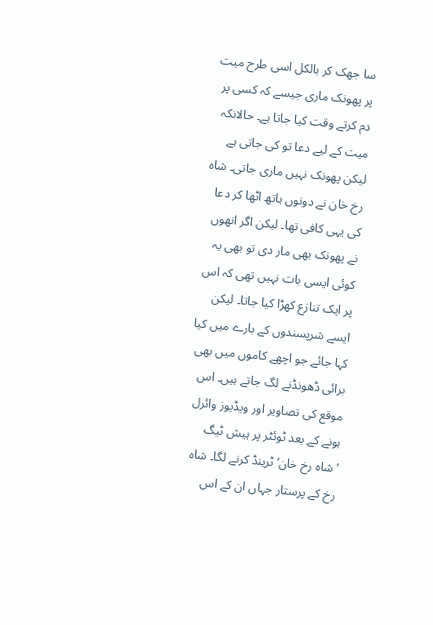سا جھک کر بالکل اسی طرح میت پر پھونک ماری جیسے کہ کسی پر دم کرتے وقت کیا جاتا ہے۔ حالانکہ میت کے لیے دعا تو کی جاتی ہے لیکن پھونک نہیں ماری جاتی۔ شاہ رخ خان نے دونوں ہاتھ اٹھا کر دعا کی یہی کافی تھا۔ لیکن اگر انھوں نے پھونک بھی مار دی تو بھی یہ کوئی ایسی بات نہیں تھی کہ اس پر ایک تنازع کھڑا کیا جاتا۔ لیکن ایسے شرپسندوں کے بارے میں کیا کہا جائے جو اچھے کاموں میں بھی برائی ڈھونڈنے لگ جاتے ہیں۔ اس موقع کی تصاویر اور ویڈیوز وائرل ہونے کے بعد ٹوئٹر پر ہیش ٹیگ ’شاہ رخ خان‘ ٹرینڈ کرنے لگا۔ شاہ رخ کے پرستار جہاں ان کے اس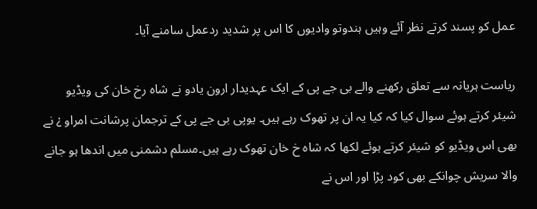عمل کو پسند کرتے نظر آئے وہیں ہندوتو وادیوں کا اس پر شدید ردعمل سامنے آیا۔

ریاست ہریانہ سے تعلق رکھنے والے بی جے پی کے ایک عہدیدار ارون یادو نے شاہ رخ خان کی ویڈیو شیئر کرتے ہوئے سوال کیا کہ کیا یہ ان پر تھوک رہے ہیں۔ یوپی بی جے پی کے ترجمان پرشانت امراو ¿ نے بھی اس ویڈیو کو شیئر کرتے ہوئے لکھا کہ شاہ خ خان تھوک رہے ہیں۔مسلم دشمنی میں اندھا ہو جانے والا سریش چوانکے بھی کود پڑا اور اس نے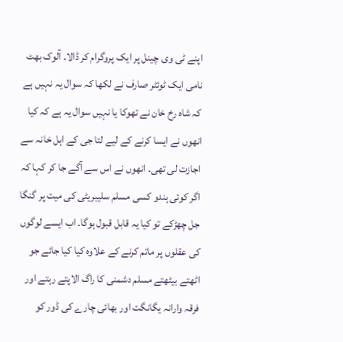اپنے ٹی وی چینل پر ایک پروگرام کر ڈالا۔ آلوک بھٹ نامی ایک ٹوئٹر صارف نے لکھا کہ سوال یہ نہیں ہے کہ شاہ رخ خان نے تھوکا یا نہیں سوال یہ ہے کہ کیا انھوں نے ایسا کرنے کے لیے لتا جی کے اہل خانہ سے اجازت لی تھی۔ انھوں نے اس سے آگے جا کر کہا کہ اگر کوئی ہندو کسی مسلم سلیبریٹی کی میت پر گنگا جل چھڑکے تو کیا یہ قابل قبول ہوگا۔ اب ایسے لوگوں کی عقلوں پر ماتم کرنے کے علاوہ کیا کیا جائے جو اٹھتے بیٹھتے مسلم دشمنی کا راگ الاپتے رہتے اور فرقہ وارانہ یگانگت اور بھائی چارے کی ڈور کو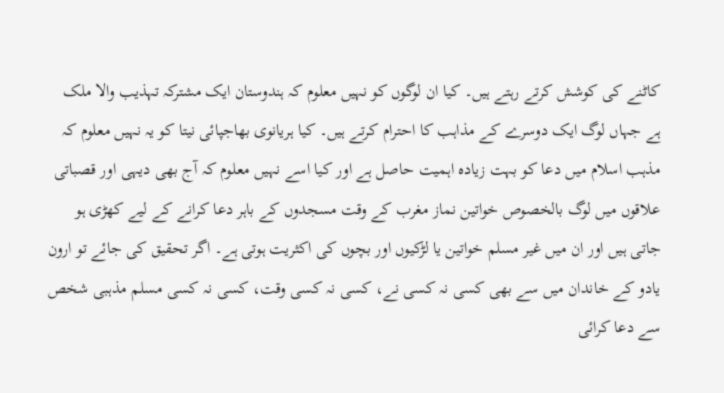کاٹنے کی کوشش کرتے رہتے ہیں۔ کیا ان لوگوں کو نہیں معلوم کہ ہندوستان ایک مشترکہ تہذیب والا ملک ہے جہاں لوگ ایک دوسرے کے مذاہب کا احترام کرتے ہیں۔ کیا ہریانوی بھاجپائی نیتا کو یہ نہیں معلوم کہ مذہب اسلام میں دعا کو بہت زیادہ اہمیت حاصل ہے اور کیا اسے نہیں معلوم کہ آج بھی دیہی اور قصباتی علاقوں میں لوگ بالخصوص خواتین نماز مغرب کے وقت مسجدوں کے باہر دعا کرانے کے لیے کھڑی ہو جاتی ہیں اور ان میں غیر مسلم خواتین یا لڑکیوں اور بچوں کی اکثریت ہوتی ہے۔ اگر تحقیق کی جائے تو ارون یادو کے خاندان میں سے بھی کسی نہ کسی نے، کسی نہ کسی وقت، کسی نہ کسی مسلم مذہبی شخص سے دعا کرائی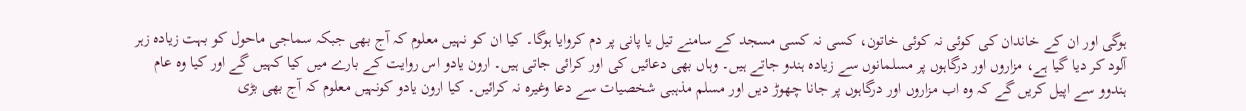ہوگی اور ان کے خاندان کی کوئی نہ کوئی خاتون، کسی نہ کسی مسجد کے سامنے تیل یا پانی پر دم کروایا ہوگا۔ کیا ان کو نہیں معلوم کہ آج بھی جبکہ سماجی ماحول کو بہت زیادہ زہر آلود کر دیا گیا ہے، مزاروں اور درگاہوں پر مسلمانوں سے زیادہ ہندو جاتے ہیں۔ وہاں بھی دعائیں کی اور کرائی جاتی ہیں۔ ارون یادو اس روایت کے بارے میں کیا کہیں گے اور کیا وہ عام ہندوو سے اپیل کریں گے کہ وہ اب مزاروں اور درگاہوں پر جانا چھوڑ دیں اور مسلم مذہبی شخصیات سے دعا وغیرہ نہ کرائیں۔ کیا ارون یادو کونہیں معلوم کہ آج بھی بڑی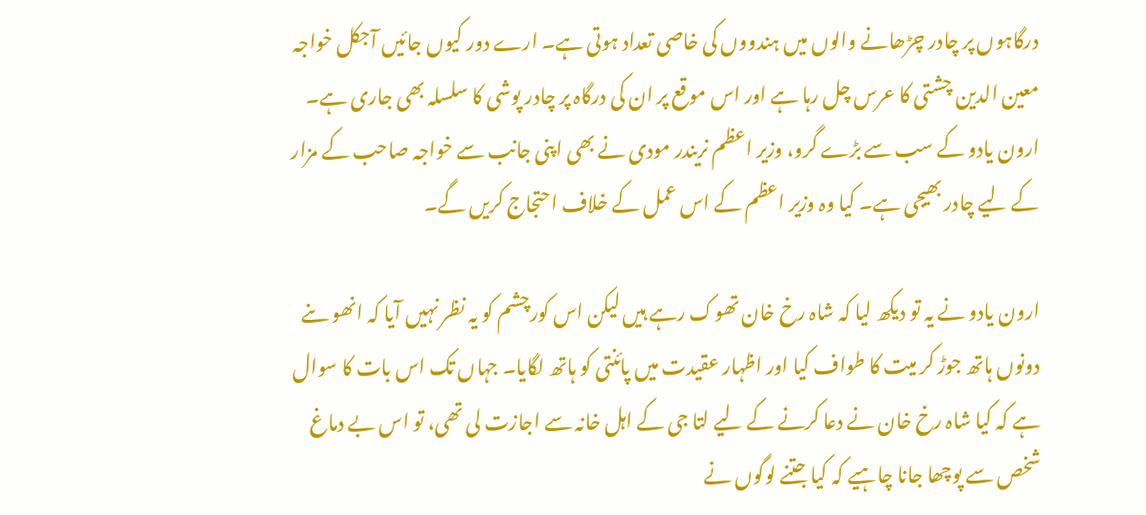درگاہوں پر چادر چڑھانے والوں میں ہندووں کی خاصی تعداد ہوتی ہے۔ ارے دور کیوں جائیں آجکل خواجہ معین الدین چشتی کا عرس چل رہا ہے اور اس موقع پر ان کی درگاہ پر چادر پوشی کا سلسلہ بھی جاری ہے۔ ارون یادو کے سب سے بڑے گرو، وزیر اعظم نریندر مودی نے بھی اپنی جانب سے خواجہ صاحب کے مزار کے لیے چادر بھیجی ہے۔ کیا وہ وزیر اعظم کے اس عمل کے خلاف احتجاج کریں گے۔

ارون یادو نے یہ تو دیکھ لیا کہ شاہ رخ خان تھوک رہے ہیں لیکن اس کورچشم کو یہ نظر نہیں آیا کہ انھو ںنے دونوں ہاتھ جوڑ کر میت کا طواف کیا اور اظہار عقیدت میں پائنتی کو ہاتھ لگایا۔ جہاں تک اس بات کا سوال ہے کہ کیا شاہ رخ خان نے دعا کرنے کے لیے لتا جی کے اہل خانہ سے اجازت لی تھی، تو اس بے دماغ شخص سے پوچھا جانا چاہیے کہ کیا جتنے لوگوں نے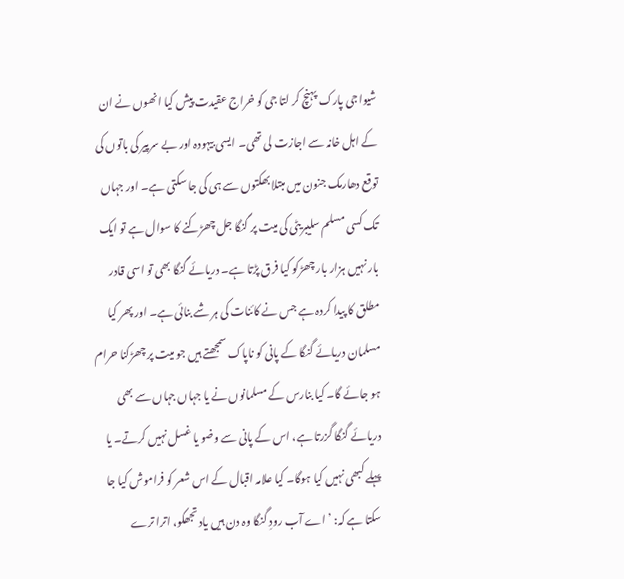شیوا جی پارک پہنچ کر لتا جی کو خراج عقیدت پیش کیا انھوں نے ان کے اہل خانہ سے اجازت لی تھی۔ ایسی بیہودہ اور بے سرپیر کی باتوں کی توقع دھارمک جنون میں مبتلا بھکتوں سے ہی کی جا سکتی ہے۔ اور جہاں تک کسی مسلم سلیبریٹی کی میت پر گنگا جل چھڑکنے کا سوال ہے تو ایک بار نہیں ہزار بار چھڑکو کیا فرق پڑتا ہے۔ دریائے گنگا بھی تو اسی قادر مطلق کا پیدا کردہ ہے جس نے کائنات کی ہر شے بنائی ہے۔ اور پھر کیا مسلمان دریائے گنگا کے پانی کو ناپاک سمجھتے ہیں جو میت پر چھڑکنا حرام ہو جائے گا۔ کیا بنارس کے مسلمانوں نے یا جہاں جہاں سے بھی دریائے گنگا گزرتا ہے، اس کے پانی سے وضو یا غسل نہیں کرتے۔ یا پہلے کبھی نہیں کیا ہوگا۔ کیا علامہ اقبال کے اس شعر کو فراموش کیا جا سکتا ہے کہ: ’اے آب رودِ گنگا وہ دن ہیں یاد تجھکو، اترا ترے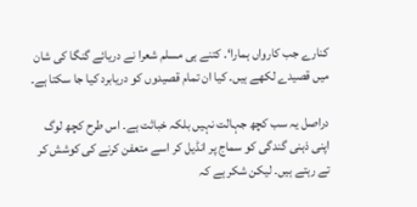کنارے جب کارواں ہمارا‘۔ کتنے ہی مسلم شعرا نے دریائے گنگا کی شان میں قصیدے لکھے ہیں۔ کیا ان تمام قصیدوں کو دریابرد کیا جا سکتا ہے۔

دراصل یہ سب کچھ جہالت نہیں بلکہ خباثت ہے۔ اس طرح کچھ لوگ اپنی ذہنی گندگی کو سماج پر انڈیل کر اسے متعفن کرنے کی کوشش کر تے رہتے ہیں۔ لیکن شکر ہے کہ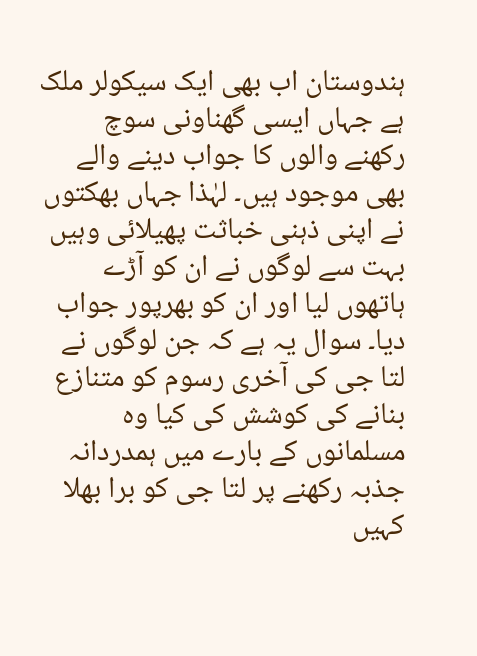ہندوستان اب بھی ایک سیکولر ملک ہے جہاں ایسی گھناونی سوچ رکھنے والوں کا جواب دینے والے بھی موجود ہیں۔ لہٰذا جہاں بھکتوں نے اپنی ذہنی خباثت پھیلائی وہیں بہت سے لوگوں نے ان کو آڑے ہاتھوں لیا اور ان کو بھرپور جواب دیا۔ سوال یہ ہے کہ جن لوگوں نے لتا جی کی آخری رسوم کو متنازع بنانے کی کوشش کی کیا وہ مسلمانوں کے بارے میں ہمدردانہ جذبہ رکھنے پر لتا جی کو برا بھلا کہیں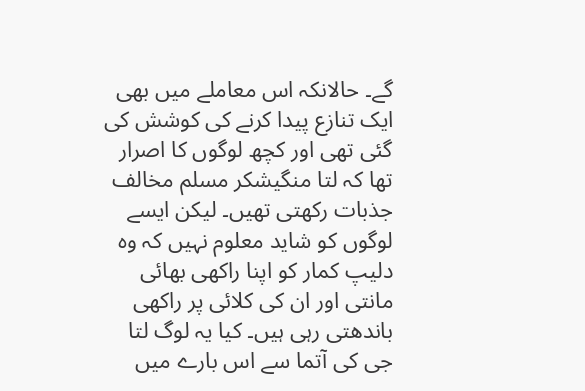گے۔ حالانکہ اس معاملے میں بھی ایک تنازع پیدا کرنے کی کوشش کی گئی تھی اور کچھ لوگوں کا اصرار تھا کہ لتا منگیشکر مسلم مخالف جذبات رکھتی تھیں۔ لیکن ایسے لوگوں کو شاید معلوم نہیں کہ وہ دلیپ کمار کو اپنا راکھی بھائی مانتی اور ان کی کلائی پر راکھی باندھتی رہی ہیں۔ کیا یہ لوگ لتا جی کی آتما سے اس بارے میں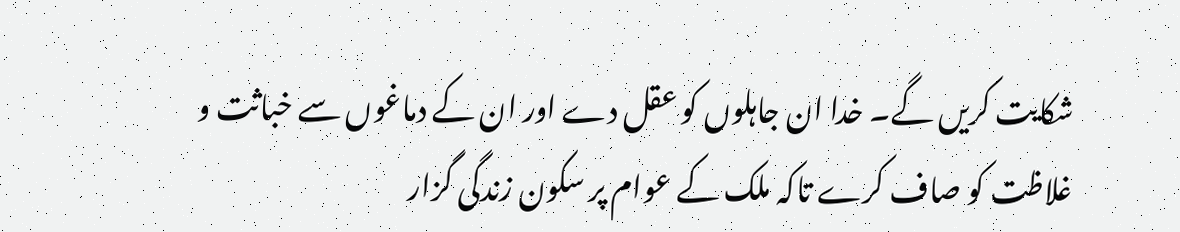شکایت کریں گے۔ خدا ان جاہلوں کو عقل دے اور ان کے دماغوں سے خباثت و غلاظت کو صاف کرے تاکہ ملک کے عوام پر سکون زندگی گزار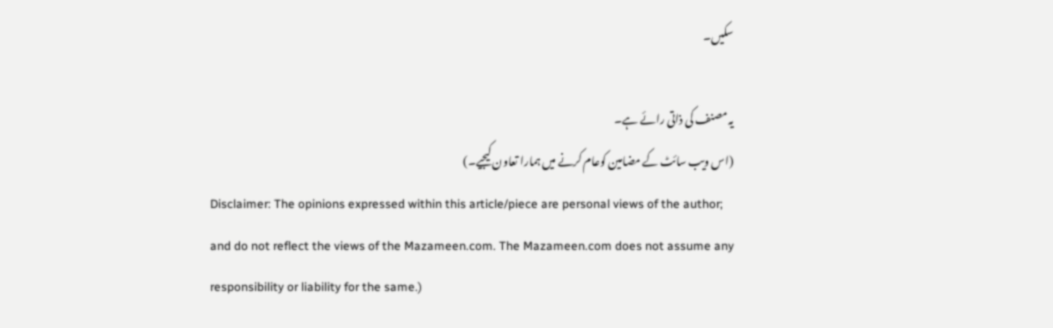سکیں۔

یہ مصنف کی ذاتی رائے ہے۔
(اس ویب سائٹ کے مضامین کوعام کرنے میں ہمارا تعاون کیجیے۔)
Disclaimer: The opinions expressed within this article/piece are personal views of the author; and do not reflect the views of the Mazameen.com. The Mazameen.com does not assume any responsibility or liability for the same.)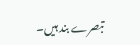تبصرے بند ہیں۔